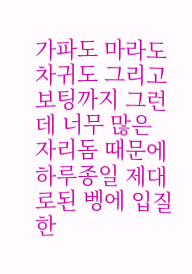가파도 마라도 차귀도 그리고 보팅까지 그런데 너무 많은 자리돔 때문에 하루종일 제대로된 벵에 입질 한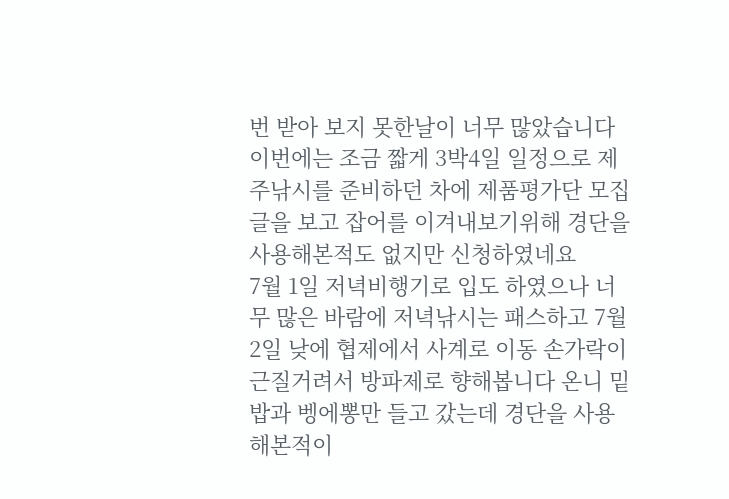번 받아 보지 못한날이 너무 많았습니다
이번에는 조금 짧게 3박4일 일정으로 제주낚시를 준비하던 차에 제품평가단 모집글을 보고 잡어를 이겨내보기위해 경단을 사용해본적도 없지만 신청하였네요
7월 1일 저녁비행기로 입도 하였으나 너무 많은 바람에 저녁낚시는 패스하고 7월 2일 낮에 협제에서 사계로 이동 손가락이 근질거려서 방파제로 향해봅니다 온니 밑밥과 벵에뽕만 들고 갔는데 경단을 사용해본적이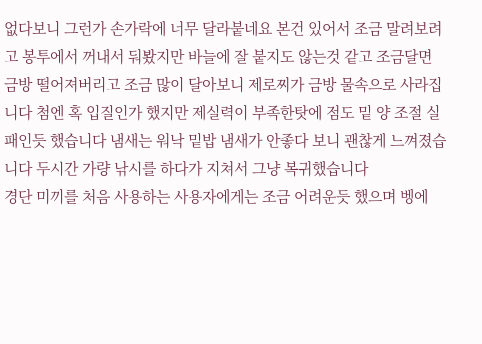없다보니 그런가 손가락에 너무 달라붙네요 본건 있어서 조금 말려보려고 봉투에서 꺼내서 둬봤지만 바늘에 잘 붙지도 않는것 같고 조금달면 금방 떨어져버리고 조금 많이 달아보니 제로찌가 금방 물속으로 사라집니다 첨엔 혹 입질인가 했지만 제실력이 부족한탓에 점도 밑 양 조절 실패인듯 했습니다 냄새는 워낙 밑밥 냄새가 안좋다 보니 괜찮게 느껴졌습니다 두시간 가량 낚시를 하다가 지쳐서 그냥 복귀했습니다
경단 미끼를 처음 사용하는 사용자에게는 조금 어려운듯 했으며 벵에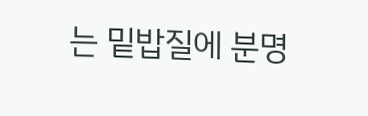는 밑밥질에 분명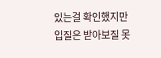있는걸 확인했지만 입질은 받아보질 못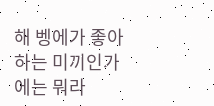해 벵에가 좋아하는 미끼인가에는 뭐라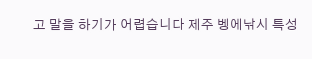고 말을 하기가 어렵습니다 제주 벵에낚시 특성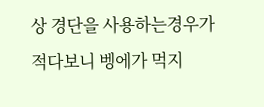상 경단을 사용하는경우가 적다보니 벵에가 먹지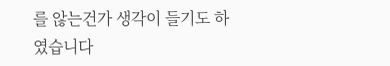를 않는건가 생각이 들기도 하였습니다